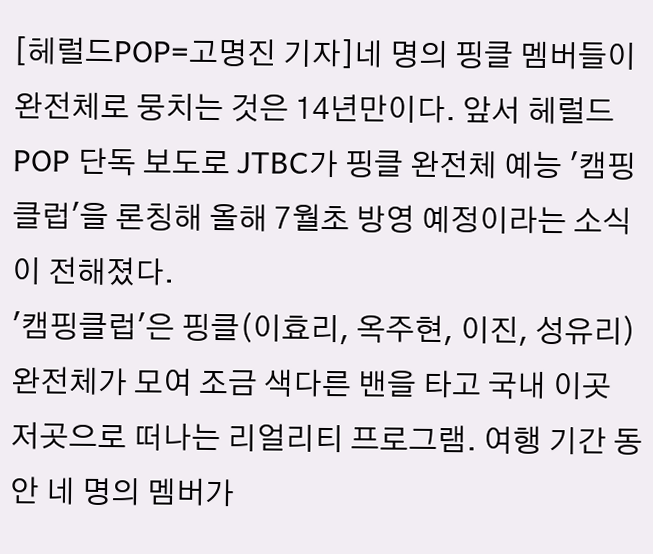[헤럴드POP=고명진 기자]네 명의 핑클 멤버들이 완전체로 뭉치는 것은 14년만이다. 앞서 헤럴드POP 단독 보도로 JTBC가 핑클 완전체 예능 '캠핑클럽'을 론칭해 올해 7월초 방영 예정이라는 소식이 전해졌다.
'캠핑클럽'은 핑클(이효리, 옥주현, 이진, 성유리) 완전체가 모여 조금 색다른 밴을 타고 국내 이곳 저곳으로 떠나는 리얼리티 프로그램. 여행 기간 동안 네 명의 멤버가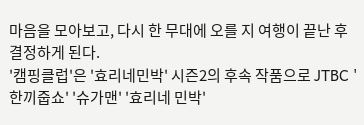마음을 모아보고, 다시 한 무대에 오를 지 여행이 끝난 후 결정하게 된다.
'캠핑클럽'은 '효리네민박' 시즌2의 후속 작품으로 JTBC '한끼줍쇼' '슈가맨' '효리네 민박'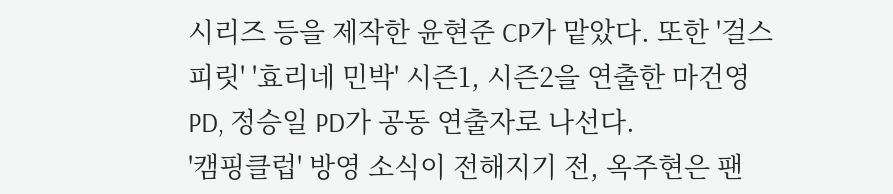시리즈 등을 제작한 윤현준 CP가 맡았다. 또한 '걸스피릿' '효리네 민박' 시즌1, 시즌2을 연출한 마건영 PD, 정승일 PD가 공동 연출자로 나선다.
'캠핑클럽' 방영 소식이 전해지기 전, 옥주현은 팬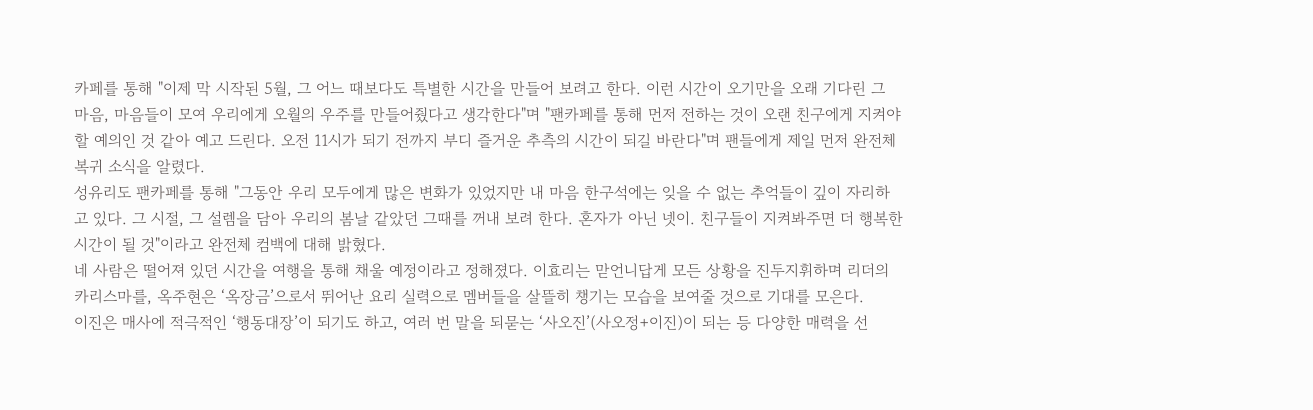카페를 통해 "이제 막 시작된 5월, 그 어느 때보다도 특별한 시간을 만들어 보려고 한다. 이런 시간이 오기만을 오래 기다린 그 마음, 마음들이 모여 우리에게 오월의 우주를 만들어줬다고 생각한다"며 "팬카페를 통해 먼저 전하는 것이 오랜 친구에게 지켜야 할 예의인 것 같아 예고 드린다. 오전 11시가 되기 전까지 부디 즐거운 추측의 시간이 되길 바란다"며 팬들에게 제일 먼저 완전체 복귀 소식을 알렸다.
성유리도 팬카페를 통해 "그동안 우리 모두에게 많은 변화가 있었지만 내 마음 한구석에는 잊을 수 없는 추억들이 깊이 자리하고 있다. 그 시절, 그 설렘을 담아 우리의 봄날 같았던 그때를 꺼내 보려 한다. 혼자가 아닌 넷이. 친구들이 지켜봐주면 더 행복한 시간이 될 것"이라고 완전체 컴백에 대해 밝혔다.
네 사람은 떨어져 있던 시간을 여행을 통해 채울 예정이라고 정해졌다. 이효리는 맏언니답게 모든 상황을 진두지휘하며 리더의 카리스마를, 옥주현은 ‘옥장금’으로서 뛰어난 요리 실력으로 멤버들을 살뜰히 챙기는 모습을 보여줄 것으로 기대를 모은다.
이진은 매사에 적극적인 ‘행동대장’이 되기도 하고, 여러 번 말을 되묻는 ‘사오진’(사오정+이진)이 되는 등 다양한 매력을 선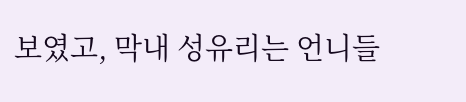보였고, 막내 성유리는 언니들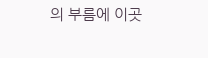의 부름에 이곳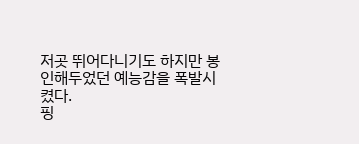저곳 뛰어다니기도 하지만 봉인해두었던 예능감을 폭발시켰다.
핑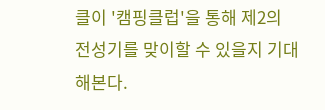클이 '캠핑클럽'을 통해 제2의 전성기를 맞이할 수 있을지 기대해본다.